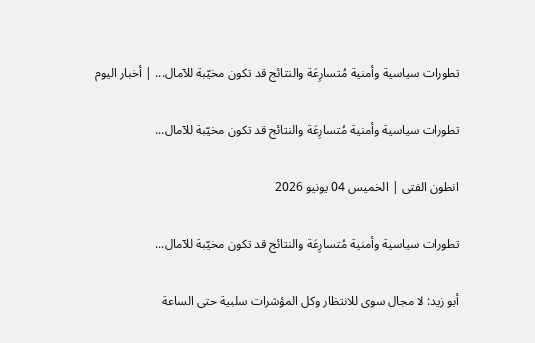تطورات سياسية وأمنية مُتسارِعَة والنتائج قد تكون مخيّبة للآمال... | أخبار اليوم

تطورات سياسية وأمنية مُتسارِعَة والنتائج قد تكون مخيّبة للآمال...

انطون الفتى | الخميس 04 يونيو 2026

تطورات سياسية وأمنية مُتسارِعَة والنتائج قد تكون مخيّبة للآمال...

أبو زيد: لا مجال سوى للانتظار وكل المؤشرات سلبية حتى الساعة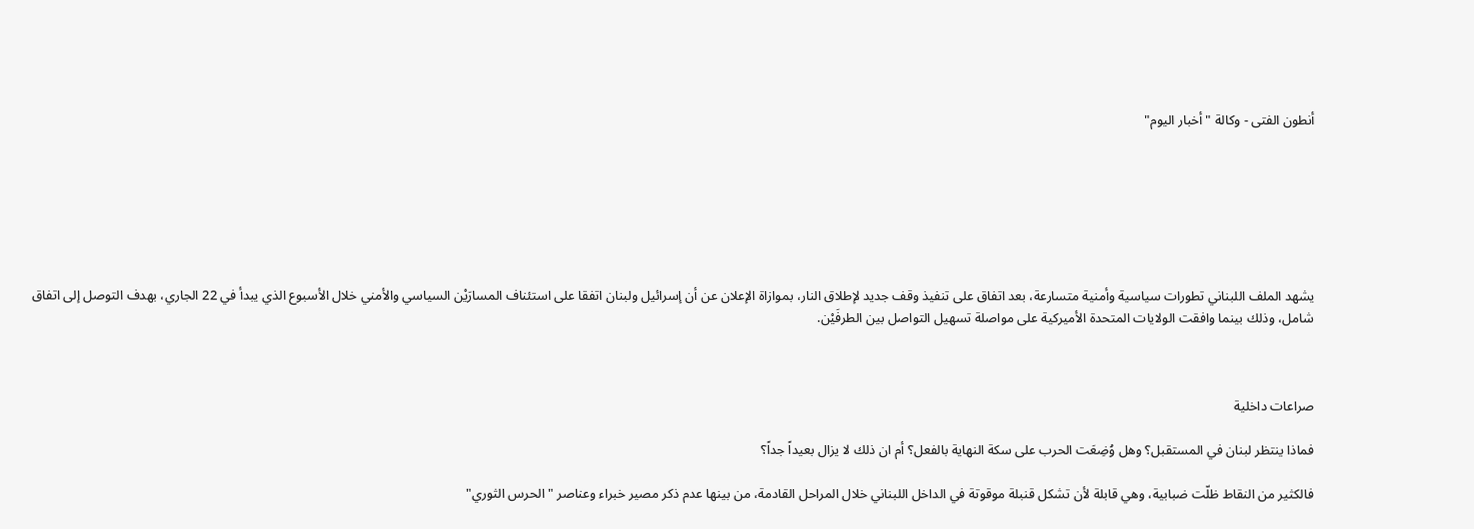أنطون الفتى - وكالة "أخبار اليوم"







يشهد الملف اللبناني تطورات سياسية وأمنية متسارعة، بعد اتفاق على تنفيذ وقف جديد لإطلاق النار، بموازاة الإعلان عن أن إسرائيل ولبنان اتفقا على استئناف المسارَيْن السياسي والأمني خلال الأسبوع الذي يبدأ في 22 الجاري، بهدف التوصل إلى اتفاق شامل، وذلك بينما وافقت الولايات المتحدة الأميركية على مواصلة تسهيل التواصل بين الطرفَيْن.



صراعات داخلية

فماذا ينتظر لبنان في المستقبل؟ وهل وُضِعَت الحرب على سكة النهاية بالفعل؟ أم ان ذلك لا يزال بعيداً جداً؟

فالكثير من النقاط ظلّت ضبابية، وهي قابلة لأن تشكل قنبلة موقوتة في الداخل اللبناني خلال المراحل القادمة، من بينها عدم ذكر مصير خبراء وعناصر "الحرس الثوري"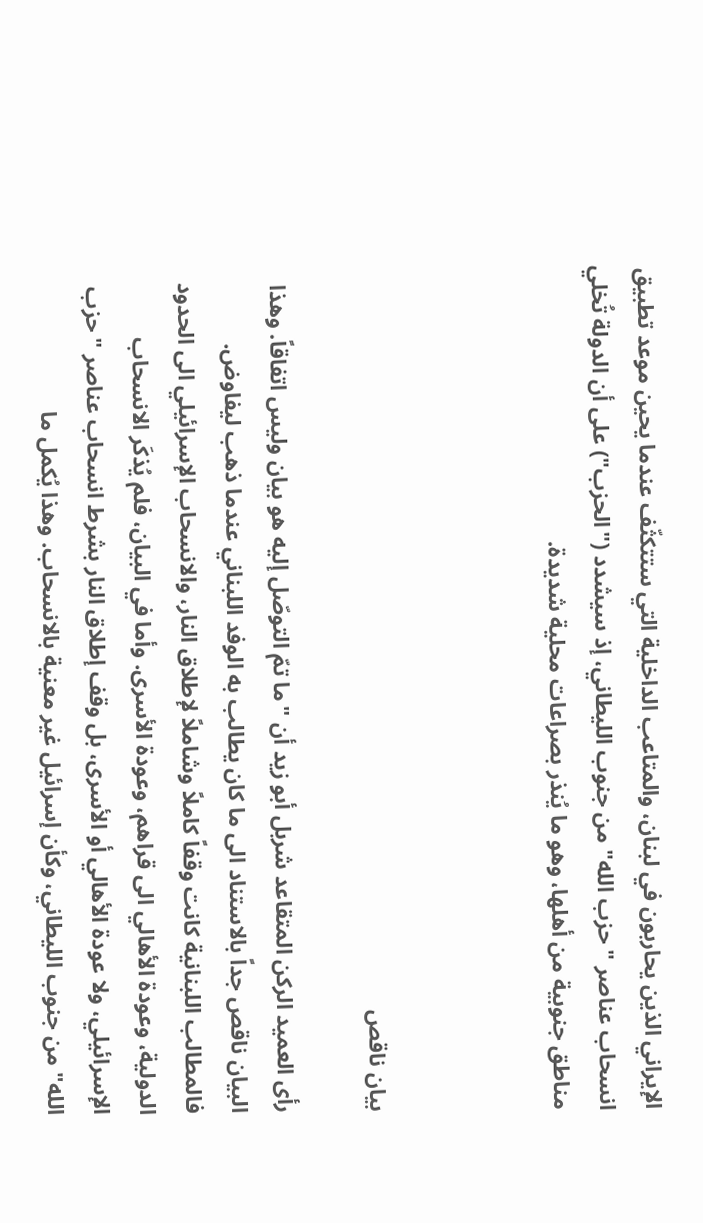الإيراني الذين يحاربون في لبنان، والمتاعب الداخلية التي ستتكثّف عندما يحين موعد تطبيق انسحاب عناصر "حزب الله" من جنوب الليطاني، إذ سيشدد ("الحزب") على أن الدولة تُخلي مناطق جنوبية من أهلها، وهو ما يُنذر بصراعات محلية شديدة.



بيان ناقص

رأى العميد الركن المتقاعد شربل أبو زيد أن "ما تمّ التوصّل إليه هو بيان وليس اتفاقاً. وهذا البيان ناقص جداً بالاستناد الى ما كان يطالب به الوفد اللبناني عندما ذهب ليفاوض. فالمطالب اللبنانية كانت وقفاً كاملاً وشاملاً لإطلاق النار، والانسحاب الإسرائيلي الى الحدود الدولية، وعودة الأهالي الى قراهم، وعودة الأسرى. وأما في البيان، فلم يُذكَر الانسحاب الإسرائيلي، ولا عودة الأهالي أو الأسرى، بل وقف إطلاق النار بشرط انسحاب عناصر "حزب الله" من جنوب الليطاني، وكأن إسرائيل غير معنية بالانسحاب. وهذا يُكمل ما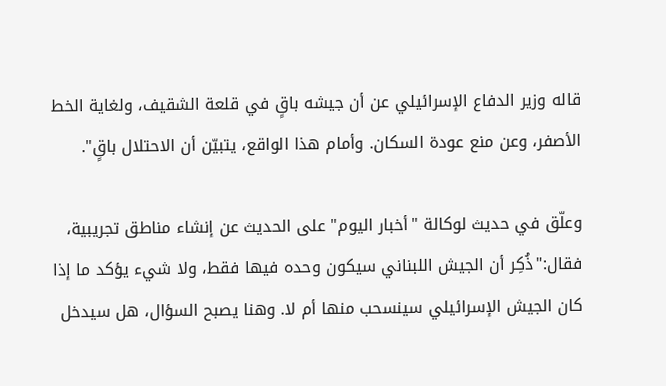قاله وزير الدفاع الإسرائيلي عن أن جيشه باقٍ في قلعة الشقيف، ولغاية الخط الأصفر، وعن منع عودة السكان. وأمام هذا الواقع، يتبيّن أن الاحتلال باقٍ".

وعلّق في حديث لوكالة "أخبار اليوم" على الحديث عن إنشاء مناطق تجريبية، فقال:"ذُكِر أن الجيش اللبناني سيكون وحده فيها فقط، ولا شيء يؤكد ما إذا كان الجيش الإسرائيلي سينسحب منها أم لا. وهنا يصبح السؤال، هل سيدخل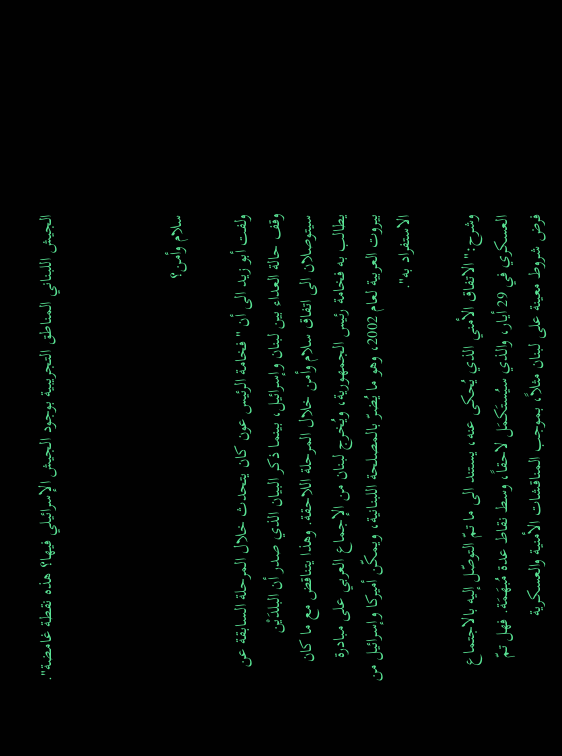الجيش اللبناني المناطق التجريبية بوجود الجيش الإسرائيلي فيها؟ هذه نقطة غامضة".



سلام وأمن؟

ولفت أبو زيد الى أن "فخامة الرئيس عون كان يتحدث خلال المرحلة السابقة عن وقف حالة العداء بين لبنان وإسرائيل، بينما ذكر البيان الذي صدر أن البلدَيْن سيتوصلان الى اتفاق سلام وأمن خلال المرحلة اللاحقة. وهذا يتناقض مع ما كان يطالب به فخامة رئيس الجمهورية، ويُخرج لبنان من الإجماع العربي على مبادرة بيروت العربية لعام 2002، وهو ما يُضرّ بالمصلحة اللبنانية، ويمكّن أميركا وإسرائيل من الاستفراد به".

وشرح:"الاتفاق الأمني الذي يُحكى عنه، يستند الى ما تمّ التوصّل إليه بالاجتماع العسكري في 29 أيار، والذي سيُستَكمَل لاحقاً، وسط نقاط عدة مُبهَمَة. فهل تمّ فرض شروط معينة على لبنان مثلاً، بموجب المناقشات الأمنية والعسكرية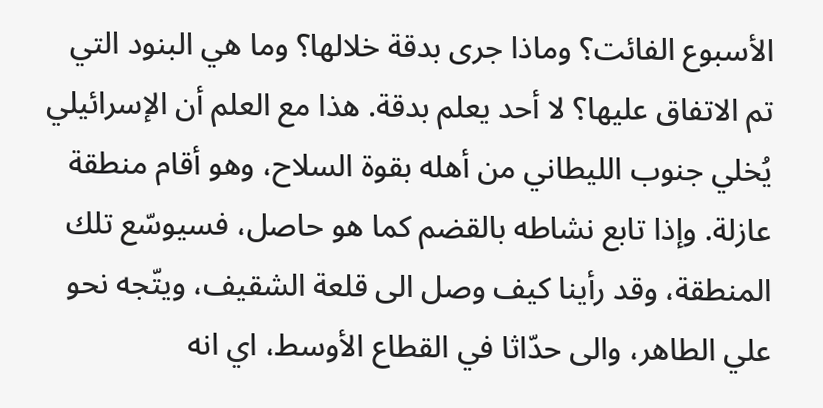الأسبوع الفائت؟ وماذا جرى بدقة خلالها؟ وما هي البنود التي تم الاتفاق عليها؟ لا أحد يعلم بدقة. هذا مع العلم أن الإسرائيلي يُخلي جنوب الليطاني من أهله بقوة السلاح، وهو أقام منطقة عازلة. وإذا تابع نشاطه بالقضم كما هو حاصل، فسيوسّع تلك المنطقة، وقد رأينا كيف وصل الى قلعة الشقيف، ويتّجه نحو علي الطاهر، والى حدّاثا في القطاع الأوسط، اي انه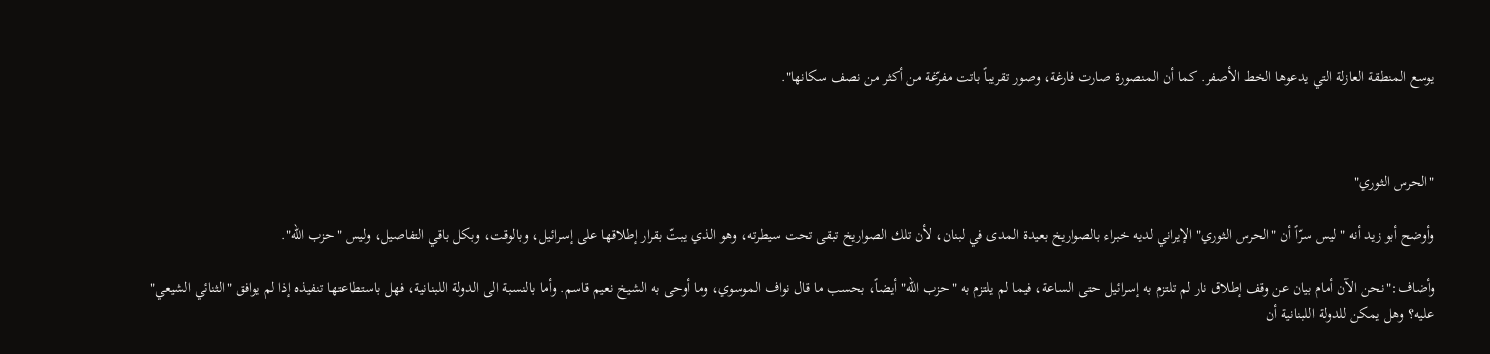يوسع المنطقة العازلة التي يدعوها الخط الأصفر. كما أن المنصورة صارت فارغة، وصور تقريباً باتت مفرّغة من أكثر من نصف سكانها".



"الحرس الثوري"

وأوضح أبو زيد أنه "ليس سرّاً أن "الحرس الثوري" الإيراني لديه خبراء بالصواريخ بعيدة المدى في لبنان، لأن تلك الصواريخ تبقى تحت سيطرته، وهو الذي يبتّ بقرار إطلاقها على إسرائيل، وبالوقت، وبكل باقي التفاصيل، وليس "حزب الله".

وأضاف:"نحن الآن أمام بيان عن وقف إطلاق نار لم تلتزم به إسرائيل حتى الساعة، فيما لم يلتزم به "حزب الله" أيضاً، بحسب ما قال نواف الموسوي، وما أوحى به الشيخ نعيم قاسم. وأما بالنسبة الى الدولة اللبنانية، فهل باستطاعتها تنفيذه إذا لم يوافق "الثنائي الشيعي" عليه؟ وهل يمكن للدولة اللبنانية أن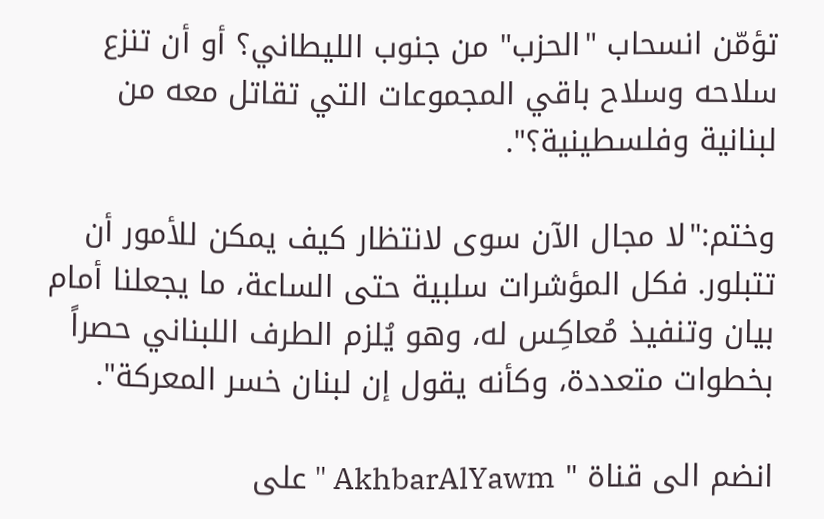تؤمّن انسحاب "الحزب" من جنوب الليطاني؟ أو أن تنزع سلاحه وسلاح باقي المجموعات التي تقاتل معه من لبنانية وفلسطينية؟".

وختم:"لا مجال الآن سوى لانتظار كيف يمكن للأمور أن تتبلور. فكل المؤشرات سلبية حتى الساعة، ما يجعلنا أمام بيان وتنفيذ مُعاكِس له، وهو يُلزم الطرف اللبناني حصراً بخطوات متعددة، وكأنه يقول إن لبنان خسر المعركة".

انضم الى قناة " AkhbarAlYawm " على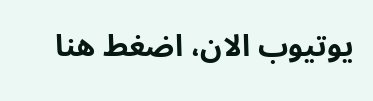يوتيوب الان، اضغط هنا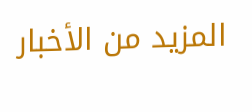المزيد من الأخبار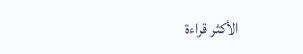الأكثر قراءة